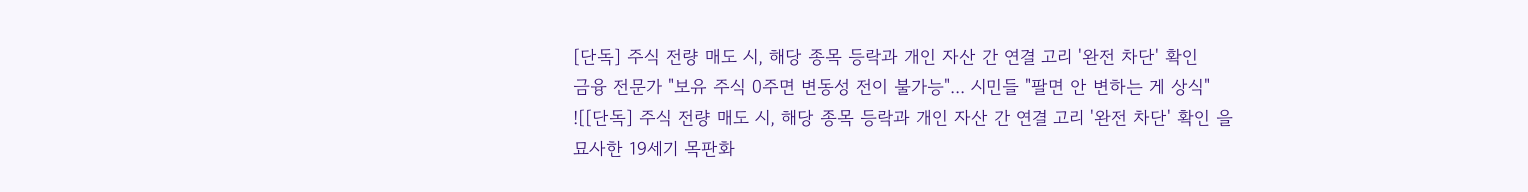[단독] 주식 전량 매도 시, 해당 종목 등락과 개인 자산 간 연결 고리 '완전 차단' 확인
금융 전문가 "보유 주식 0주면 변동성 전이 불가능"... 시민들 "팔면 안 변하는 게 상식"
![[단독] 주식 전량 매도 시, 해당 종목 등락과 개인 자산 간 연결 고리 '완전 차단' 확인 을 묘사한 19세기 목판화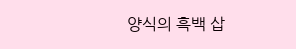양식의 흑백 삽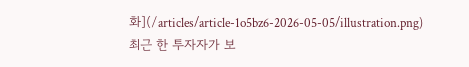화](/articles/article-1o5bz6-2026-05-05/illustration.png)
최근 한 투자자가 보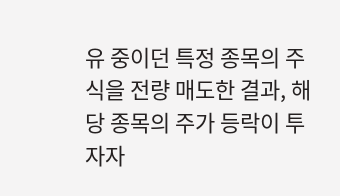유 중이던 특정 종목의 주식을 전량 매도한 결과, 해당 종목의 주가 등락이 투자자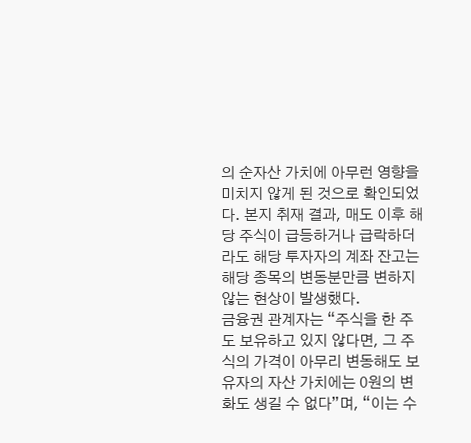의 순자산 가치에 아무런 영향을 미치지 않게 된 것으로 확인되었다. 본지 취재 결과, 매도 이후 해당 주식이 급등하거나 급락하더라도 해당 투자자의 계좌 잔고는 해당 종목의 변동분만큼 변하지 않는 현상이 발생했다.
금융권 관계자는 “주식을 한 주도 보유하고 있지 않다면, 그 주식의 가격이 아무리 변동해도 보유자의 자산 가치에는 0원의 변화도 생길 수 없다”며, “이는 수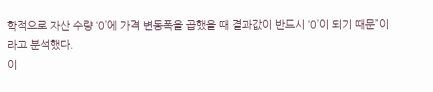학적으로 자산 수량 ‘0’에 가격 변동폭을 곱했을 때 결과값이 반드시 ‘0’이 되기 때문”이라고 분석했다.
이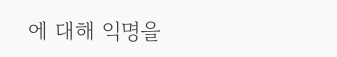에 대해 익명을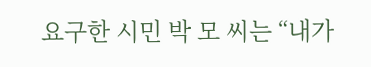요구한 시민 박 모 씨는 “내가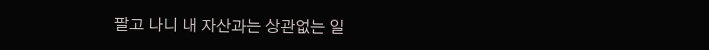팔고 나니 내 자산과는 상관없는 일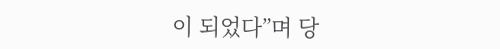이 되었다”며 당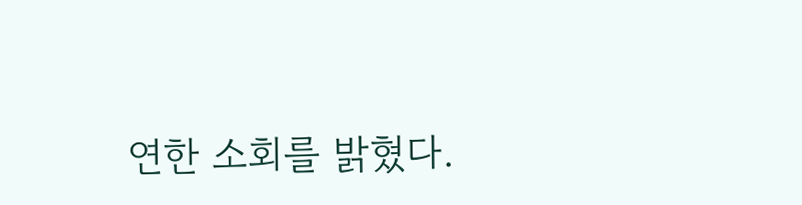연한 소회를 밝혔다.